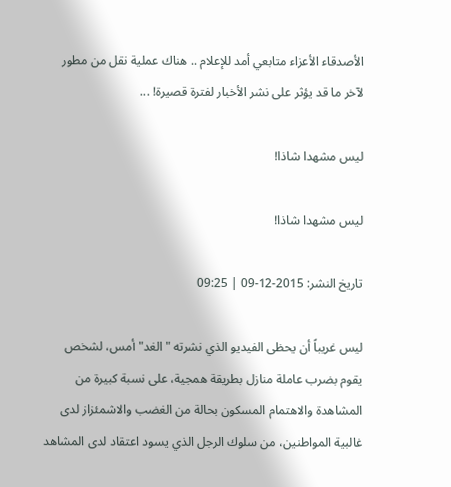الأصدقاء الأعزاء متابعي أمد للإعلام .. هناك عملية نقل من مطور لآخر ما قد يؤثر على نشر الأخبار لفترة قصيرة! ...

ليس مشهدا شاذا!

ليس مشهدا شاذا!

تاريخ النشر: 2015-12-09 | 09:25

ليس غريباً أن يحظى الفيديو الذي نشرته "الغد" أمس، لشخص يقوم بضرب عاملة منازل بطريقة همجية، على نسبة كبيرة من المشاهدة والاهتمام المسكون بحالة من الغضب والاشمئزاز لدى غالبية المواطنين، من سلوك الرجل الذي يسود اعتقاد لدى المشاهد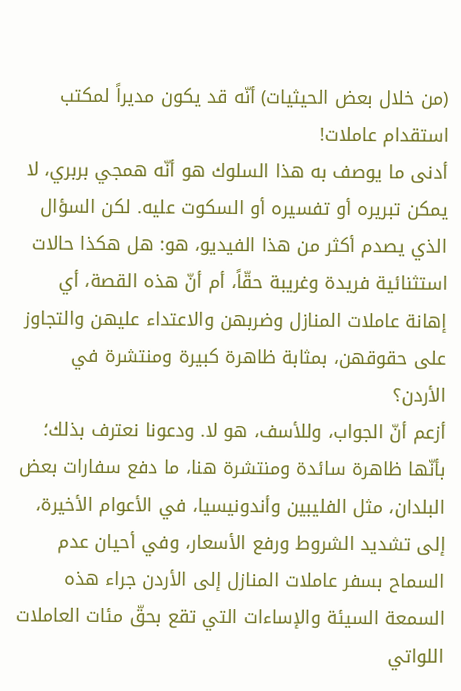(من خلال بعض الحيثيات) أنّه قد يكون مديراً لمكتب استقدام عاملات!
أدنى ما يوصف به هذا السلوك هو أنّه همجي بربري، لا يمكن تبريره أو تفسيره أو السكوت عليه. لكن السؤال الذي يصدم أكثر من هذا الفيديو، هو: هل هكذا حالات استثنائية فريدة وغريبة حقّاً، أم أنّ هذه القصة، أي إهانة عاملات المنازل وضربهن والاعتداء عليهن والتجاوز على حقوقهن، بمثابة ظاهرة كبيرة ومنتشرة في الأردن؟
أزعم أنّ الجواب، وللأسف، هو لا. ودعونا نعترف بذلك؛ بأنّها ظاهرة سائدة ومنتشرة هنا، ما دفع سفارات بعض البلدان، مثل الفليبين وأندونيسيا، في الأعوام الأخيرة، إلى تشديد الشروط ورفع الأسعار، وفي أحيان عدم السماح بسفر عاملات المنازل إلى الأردن جراء هذه السمعة السيئة والإساءات التي تقع بحقّ مئات العاملات اللواتي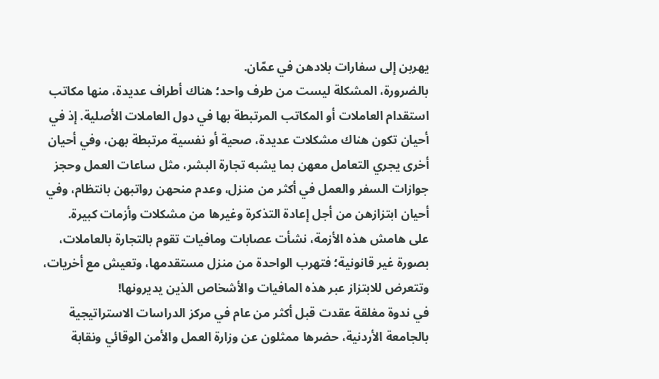يهربن إلى سفارات بلادهن في عمّان.
بالضرورة، المشكلة ليست من طرف واحد؛ هناك أطراف عديدة، منها مكاتب استقدام العاملات أو المكاتب المرتبطة بها في دول العاملات الأصلية. إذ في أحيان تكون هناك مشكلات عديدة، صحية أو نفسية مرتبطة بهن، وفي أحيان أخرى يجري التعامل معهن بما يشبه تجارة البشر، مثل ساعات العمل وحجز جوازات السفر والعمل في أكثر من منزل، وعدم منحهن رواتبهن بانتظام، وفي أحيان ابتزازهن من أجل إعادة التذكرة وغيرها من مشكلات وأزمات كبيرة.
على هامش هذه الأزمة، نشأت عصابات ومافيات تقوم بالتجارة بالعاملات، بصورة غير قانونية؛ فتهرب الواحدة من منزل مستقدمها، وتعيش مع أخريات، وتتعرض للابتزاز عبر هذه المافيات والأشخاص الذين يديرونها!
في ندوة مغلقة عقدت قبل أكثر من عام في مركز الدراسات الاستراتيجية بالجامعة الأردنية، حضرها ممثلون عن وزارة العمل والأمن الوقائي ونقابة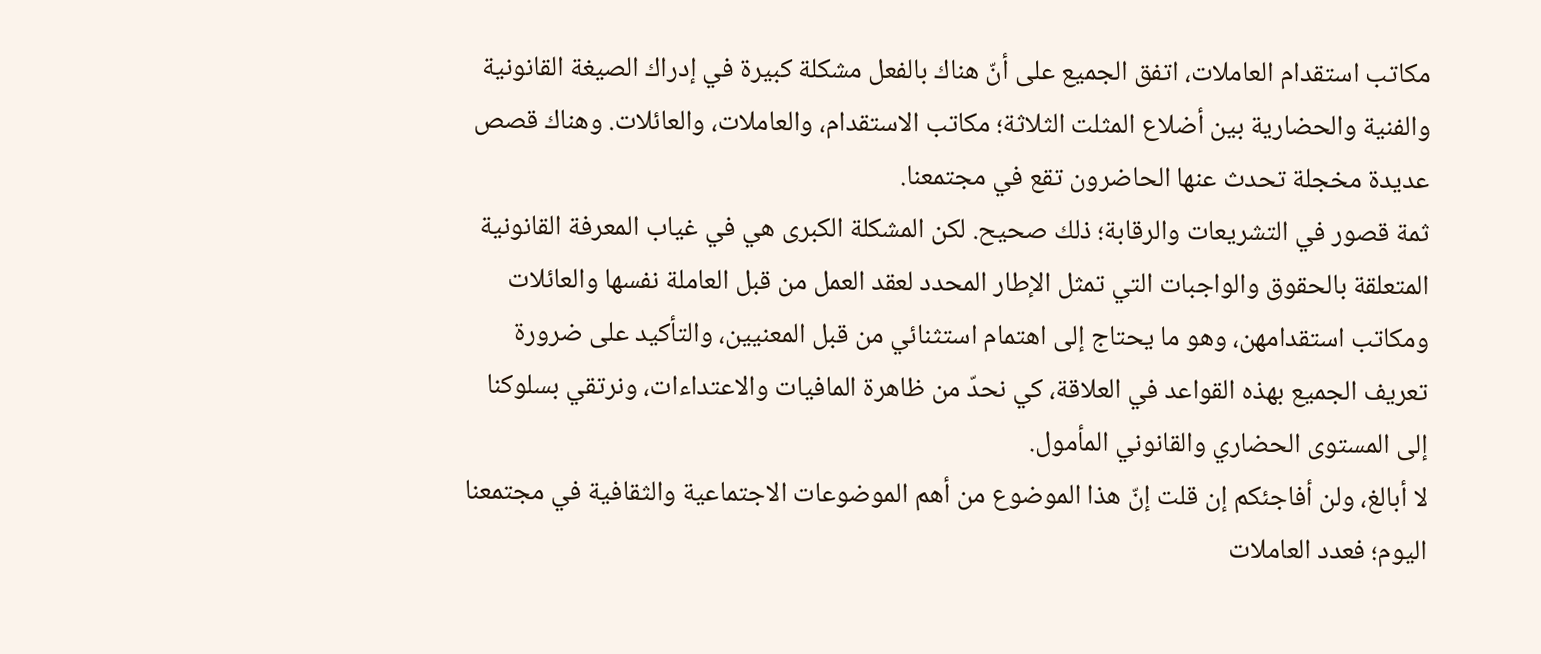مكاتب استقدام العاملات، اتفق الجميع على أنّ هناك بالفعل مشكلة كبيرة في إدراك الصيغة القانونية والفنية والحضارية بين أضلاع المثلت الثلاثة؛ مكاتب الاستقدام، والعاملات، والعائلات. وهناك قصص عديدة مخجلة تحدث عنها الحاضرون تقع في مجتمعنا.
ثمة قصور في التشريعات والرقابة؛ ذلك صحيح. لكن المشكلة الكبرى هي في غياب المعرفة القانونية المتعلقة بالحقوق والواجبات التي تمثل الإطار المحدد لعقد العمل من قبل العاملة نفسها والعائلات ومكاتب استقدامهن، وهو ما يحتاج إلى اهتمام استثنائي من قبل المعنيين، والتأكيد على ضرورة تعريف الجميع بهذه القواعد في العلاقة، كي نحدّ من ظاهرة المافيات والاعتداءات، ونرتقي بسلوكنا إلى المستوى الحضاري والقانوني المأمول.
لا أبالغ، ولن أفاجئكم إن قلت إنّ هذا الموضوع من أهم الموضوعات الاجتماعية والثقافية في مجتمعنا اليوم؛ فعدد العاملات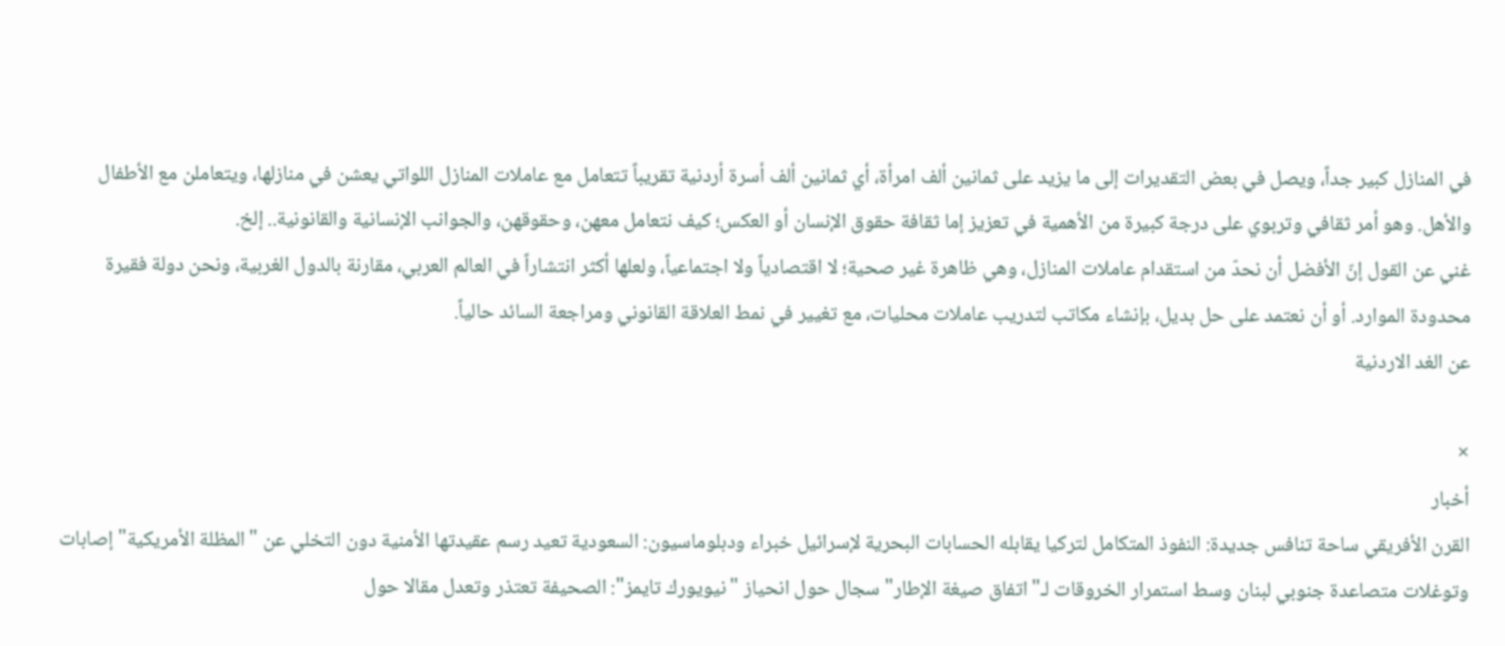في المنازل كبير جداً، ويصل في بعض التقديرات إلى ما يزيد على ثمانين ألف امرأة، أي ثمانين ألف أسرة أردنية تقريباً تتعامل مع عاملات المنازل اللواتي يعشن في منازلها، ويتعاملن مع الأطفال والأهل. وهو أمر ثقافي وتربوي على درجة كبيرة من الأهمية في تعزيز إما ثقافة حقوق الإنسان أو العكس؛ كيف نتعامل معهن، وحقوقهن، والجوانب الإنسانية والقانونية.. إلخ.
غني عن القول إنّ الأفضل أن نحدّ من استقدام عاملات المنازل، وهي ظاهرة غير صحية؛ لا اقتصادياً ولا اجتماعياً، ولعلها أكثر انتشاراً في العالم العربي، مقارنة بالدول الغربية، ونحن دولة فقيرة محدودة الموارد. أو أن نعتمد على حل بديل، بإنشاء مكاتب لتدريب عاملات محليات، مع تغيير في نمط العلاقة القانوني ومراجعة السائد حالياً.
عن الغد الاردنية

×
أخبار
القرن الأفريقي ساحة تنافس جديدة: النفوذ المتكامل لتركيا يقابله الحسابات البحرية لإسرائيل خبراء ودبلوماسيون: السعودية تعيد رسم عقيدتها الأمنية دون التخلي عن "المظلة الأمريكية" إصابات وتوغلات متصاعدة جنوبي لبنان وسط استمرار الخروقات لـ"اتفاق صيغة الإطار" سجال حول انحياز "نيويورك تايمز": الصحيفة تعتذر وتعدل مقالا حول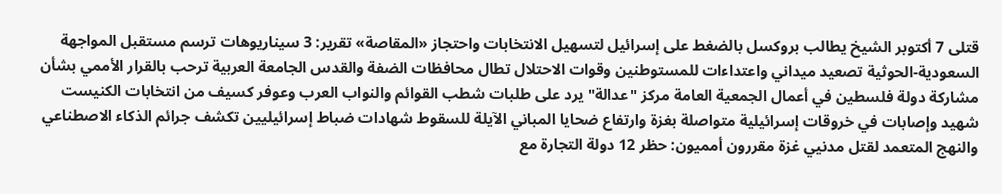قتلى 7 أكتوبر الشيخ يطالب بروكسل بالضغط على إسرائيل لتسهيل الانتخابات واحتجاز «المقاصة» تقرير: 3 سيناريوهات ترسم مستقبل المواجهة السعودية-الحوثية تصعيد ميداني واعتداءات للمستوطنين وقوات الاحتلال تطال محافظات الضفة والقدس الجامعة العربية ترحب بالقرار الأممي بشأن مشاركة دولة فلسطين في أعمال الجمعية العامة مركز "عدالة" يرد على طلبات شطب القوائم والنواب العرب وعوفر كسيف من انتخابات الكنيست شهيد وإصابات في خروقات إسرائيلية متواصلة بغزة وارتفاع ضحايا المباني الآيلة للسقوط شهادات ضباط إسرائيليين تكشف جرائم الذكاء الاصطناعي والنهج المتعمد لقتل مدنيي غزة مقررون أمميون: حظر 12 دولة التجارة مع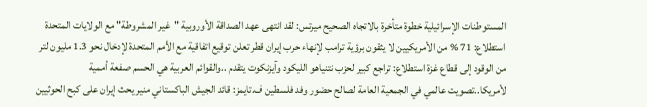المستوطنات الإسرائيلية خطوة متأخرة بالاتجاه الصحيح ميرتس: لقد انتهى عهد الصداقة الأوروبية "غير المشروطة" مع الولايات المتحدة استطلاع: 71 % من الأمريكيين لا يثقون برؤية ترامب لإنهاء حرب إيران قطر تعلن توقيع اتفاقية مع الأمم المتحدة لإدخال نحو 1.3 مليون لتر من الوقود إلى قطاع غزة استطلاع: تراجع كبير لحزب نتنياهو الليكود وآيزنكوت يتقدم ..والقوائم العربية هي الحسم صفعة أممية لأمريكا..تصويت عالمي في الجمعية العامة لصالح حضور وفد فلسطين ف.تايمز: قائد الجيش الباكستاني منير يحث إيران على كبح الحوثيين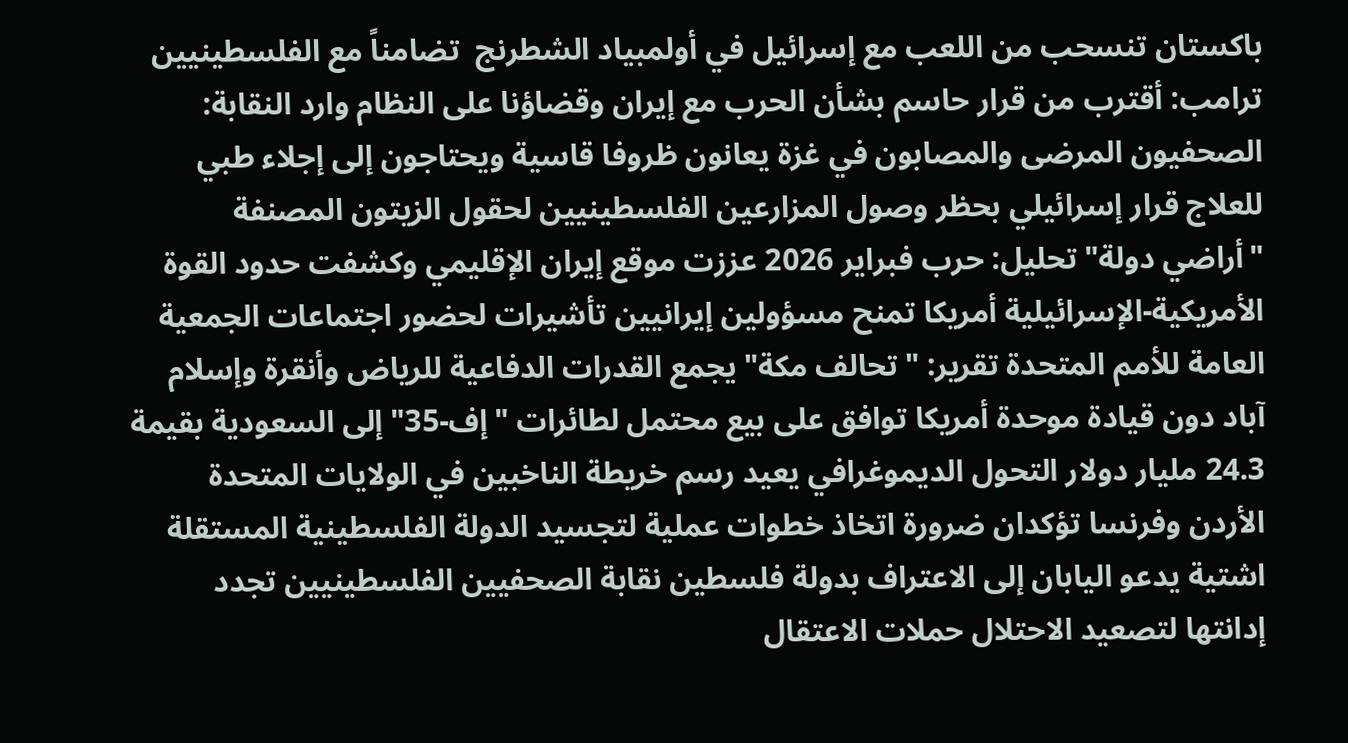باكستان تنسحب من اللعب مع إسرائيل في أولمبياد الشطرنج  تضامناً مع الفلسطينيين ترامب: أقترب من قرار حاسم بشأن الحرب مع إيران وقضاؤنا على النظام وارد النقابة: الصحفيون المرضى والمصابون في غزة يعانون ظروفا قاسية ويحتاجون إلى إجلاء طبي للعلاج قرار إسرائيلي بحظر وصول المزارعين الفلسطينيين لحقول الزيتون المصنفة "أراضي دولة" تحليل: حرب فبراير 2026 عززت موقع إيران الإقليمي وكشفت حدود القوة الأمريكية-الإسرائيلية أمريكا تمنح مسؤولين إيرانيين تأشيرات لحضور اجتماعات الجمعية العامة للأمم المتحدة تقرير: "تحالف مكة" يجمع القدرات الدفاعية للرياض وأنقرة وإسلام آباد دون قيادة موحدة أمريكا توافق على بيع محتمل لطائرات "إف-35" إلى السعودية بقيمة 24.3 مليار دولار التحول الديموغرافي يعيد رسم خريطة الناخبين في الولايات المتحدة الأردن وفرنسا تؤكدان ضرورة اتخاذ خطوات عملية لتجسيد الدولة الفلسطينية المستقلة اشتية يدعو اليابان إلى الاعتراف بدولة فلسطين نقابة الصحفيين الفلسطينيين تجدد إدانتها لتصعيد الاحتلال حملات الاعتقال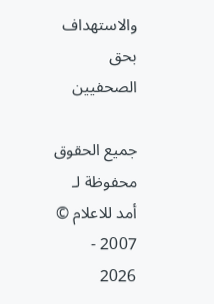والاستهداف بحق الصحفيين

جميع الحقوق محفوظة لـ أمد للاعلام © 2007 - 2026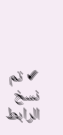✔ تم نسخ الرابط